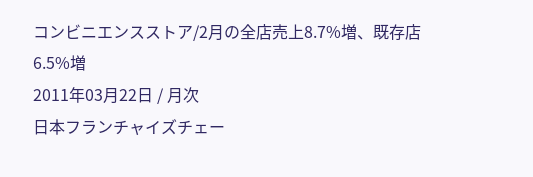コンビニエンスストア/2月の全店売上8.7%増、既存店6.5%増
2011年03月22日 / 月次
日本フランチャイズチェー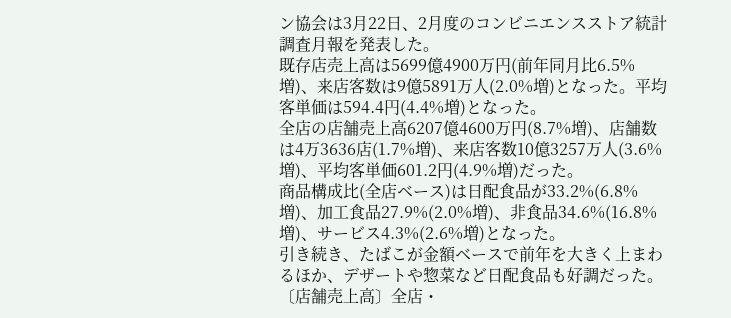ン協会は3月22日、2月度のコンビニエンスストア統計調査月報を発表した。
既存店売上高は5699億4900万円(前年同月比6.5%増)、来店客数は9億5891万人(2.0%増)となった。平均客単価は594.4円(4.4%増)となった。
全店の店舗売上高6207億4600万円(8.7%増)、店舗数は4万3636店(1.7%増)、来店客数10億3257万人(3.6%増)、平均客単価601.2円(4.9%増)だった。
商品構成比(全店ベース)は日配食品が33.2%(6.8%増)、加工食品27.9%(2.0%増)、非食品34.6%(16.8%増)、サービス4.3%(2.6%増)となった。
引き続き、たばこが金額ベースで前年を大きく上まわるほか、デザートや惣菜など日配食品も好調だった。
〔店舗売上高〕全店・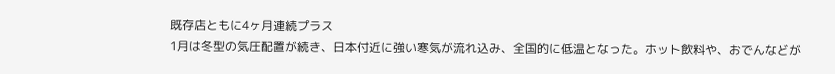既存店ともに4ヶ月連続プラス
1月は冬型の気圧配置が続き、日本付近に強い寒気が流れ込み、全国的に低温となった。ホット飲料や、おでんなどが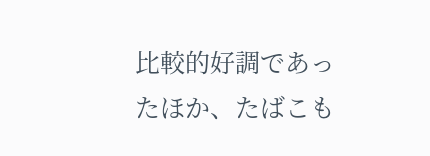比較的好調であったほか、たばこも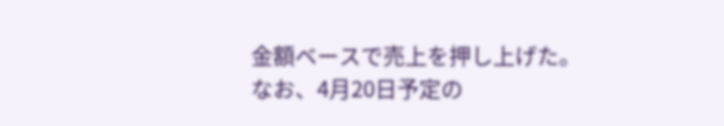金額ベースで売上を押し上げた。
なお、4月20日予定の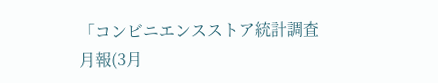「コンビニエンスストア統計調査月報(3月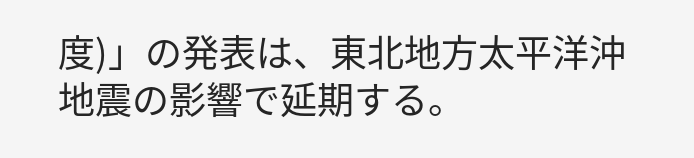度)」の発表は、東北地方太平洋沖地震の影響で延期する。